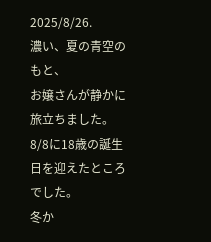2025/8/26.
濃い、夏の青空のもと、
お嬢さんが静かに旅立ちました。
8/8に18歳の誕生日を迎えたところでした。
冬か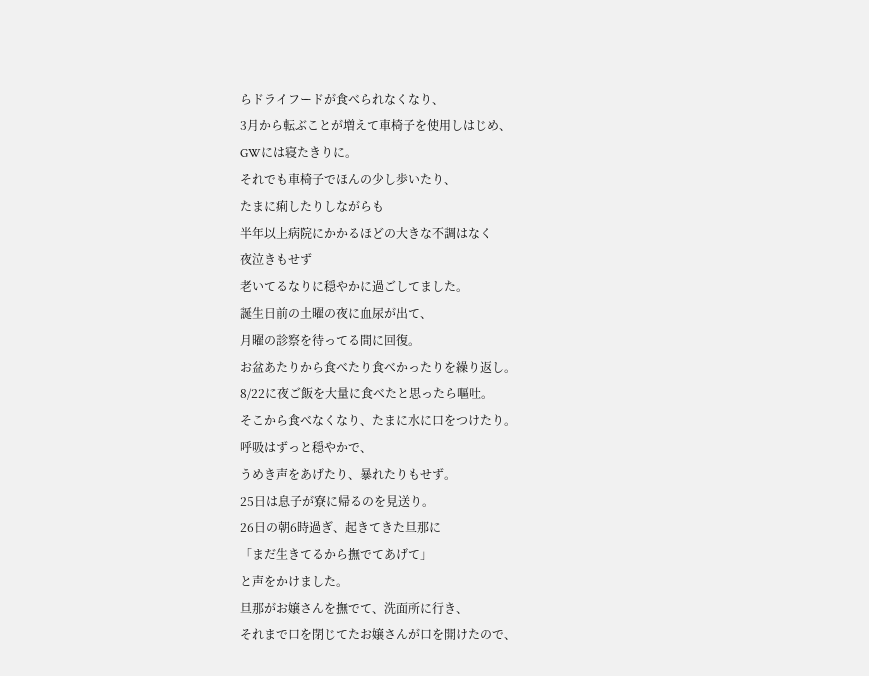らドライフードが食べられなくなり、
3月から転ぶことが増えて車椅子を使用しはじめ、
GWには寝たきりに。
それでも車椅子でほんの少し歩いたり、
たまに痢したりしながらも
半年以上病院にかかるほどの大きな不調はなく
夜泣きもせず
老いてるなりに穏やかに過ごしてました。
誕生日前の土曜の夜に血尿が出て、
月曜の診察を待ってる間に回復。
お盆あたりから食べたり食べかったりを繰り返し。
8/22に夜ご飯を大量に食べたと思ったら嘔吐。
そこから食べなくなり、たまに水に口をつけたり。
呼吸はずっと穏やかで、
うめき声をあげたり、暴れたりもせず。
25日は息子が寮に帰るのを見送り。
26日の朝6時過ぎ、起きてきた旦那に
「まだ生きてるから撫でてあげて」
と声をかけました。
旦那がお嬢さんを撫でて、洗面所に行き、
それまで口を閉じてたお嬢さんが口を開けたので、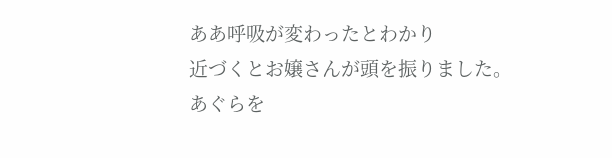ああ呼吸が変わったとわかり
近づくとお嬢さんが頭を振りました。
あぐらを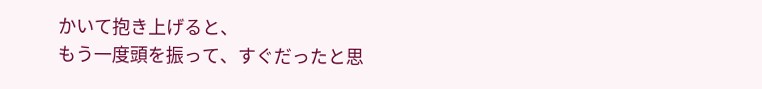かいて抱き上げると、
もう一度頭を振って、すぐだったと思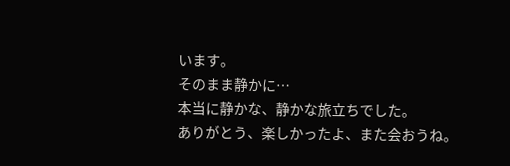います。
そのまま静かに…
本当に静かな、静かな旅立ちでした。
ありがとう、楽しかったよ、また会おうね。